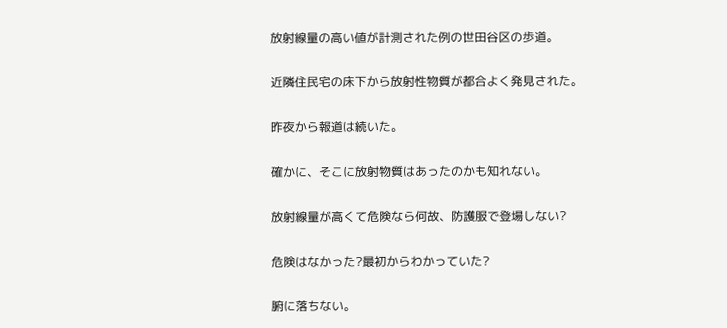放射線量の高い値が計測された例の世田谷区の歩道。

近隣住民宅の床下から放射性物質が都合よく発見された。

昨夜から報道は続いた。

確かに、そこに放射物質はあったのかも知れない。

放射線量が高くて危険なら何故、防護服で登場しない?

危険はなかった?最初からわかっていた?

腑に落ちない。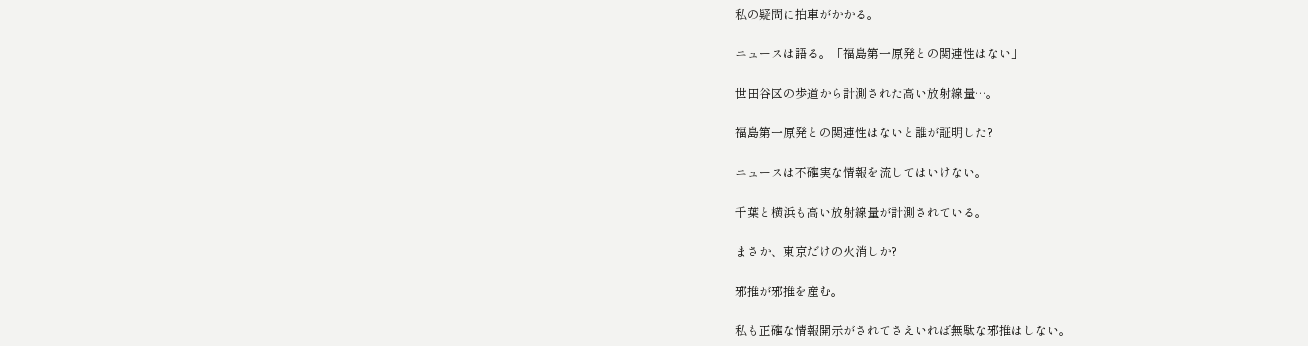私の疑問に拍車がかかる。

ニュースは語る。「福島第一原発との関連性はない」

世田谷区の歩道から計測された高い放射線量…。

福島第一原発との関連性はないと誰が証明した?

ニュースは不確実な情報を流してはいけない。

千葉と横浜も高い放射線量が計測されている。

まさか、東京だけの火消しか?

邪推が邪推を産む。

私も正確な情報開示がされてさえいれば無駄な邪推はしない。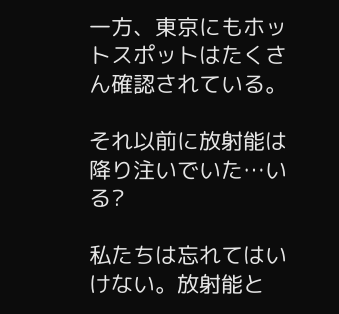一方、東京にもホットスポットはたくさん確認されている。

それ以前に放射能は降り注いでいた…いる?

私たちは忘れてはいけない。放射能と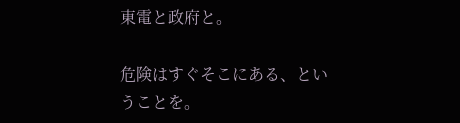東電と政府と。

危険はすぐそこにある、ということを。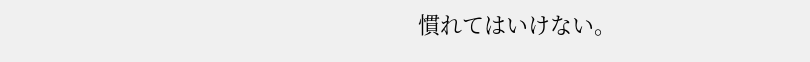慣れてはいけない。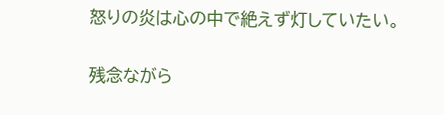怒りの炎は心の中で絶えず灯していたい。

残念ながら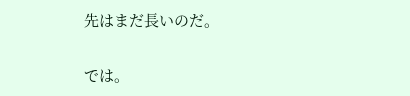先はまだ長いのだ。


では。